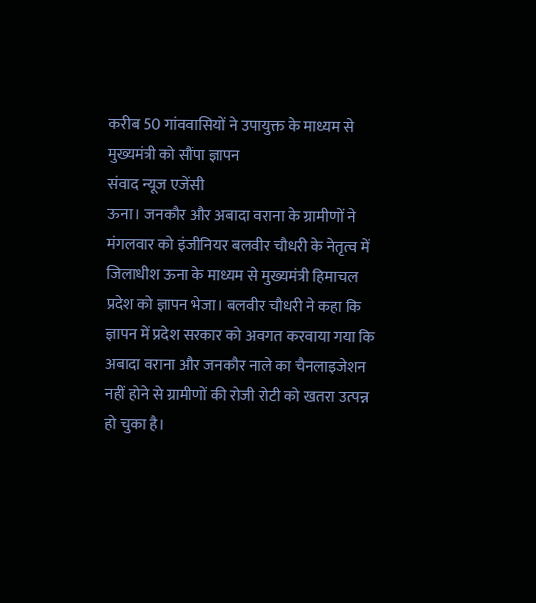करीब 50 गांववासियों ने उपायुक्त के माध्यम से मुख्यमंत्री को सौंपा ज्ञापन
संवाद न्यूज एजेंसी
ऊना। जनकौर और अबादा वराना के ग्रामीणों ने मंगलवार को इंजीनियर बलवीर चौधरी के नेतृत्व में जिलाधीश ऊना के माध्यम से मुख्यमंत्री हिमाचल प्रदेश को ज्ञापन भेजा। बलवीर चौधरी ने कहा कि ज्ञापन में प्रदेश सरकार को अवगत करवाया गया कि अबादा वराना और जनकौर नाले का चैनलाइजेशन नहीं होने से ग्रामीणों की रोजी रोटी को खतरा उत्पन्न हो चुका है।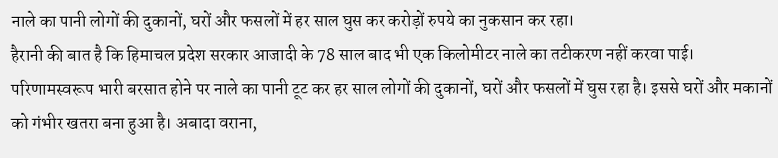नाले का पानी लोगों की दुकानों, घरों और फसलों में हर साल घुस कर करोड़ों रुपये का नुकसान कर रहा।
हैरानी की बात है कि हिमाचल प्रदेश सरकार आजादी के 78 साल बाद भी एक किलोमीटर नाले का तटीकरण नहीं करवा पाई। परिणामस्वरूप भारी बरसात होने पर नाले का पानी टूट कर हर साल लोगों की दुकानों, घरों और फसलों में घुस रहा है। इससे घरों और मकानों को गंभीर खतरा बना हुआ है। अबादा वराना,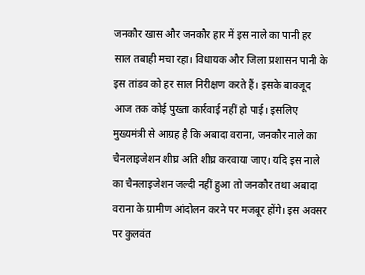जनकौर खास और जनकौर हार में इस नाले का पानी हर साल तबाही मचा रहा। विधायक और जिला प्रशासन पानी के इस तांडव को हर साल निरीक्षण करते हैं। इसके बावजूद आज तक कोई पुख्ता कार्रवाई नहीं हो पाई। इसलिए मुख्यमंत्री से आग्रह है कि अबादा वराना, जनकौर नाले का चैनलाइजेशन शीघ्र अति शीघ्र करवाया जाए। यदि इस नाले का चैनलाइजेशन जल्दी नहीं हुआ तो जनकौर तथा अबादा वराना के ग्रामीण आंदोलन करने पर मजबूर होंगे। इस अवसर पर कुलवंत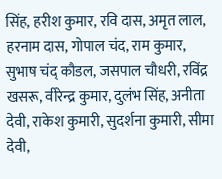सिंह, हरीश कुमार, रवि दास, अमृत लाल, हरनाम दास, गोपाल चंद, राम कुमार, सुभाष चंद् कौडल, जसपाल चौधरी, रविंद्र खसरू, वीरेन्द्र कुमार, दुलंभ सिंह, अनीता देवी, राकेश कुमारी, सुदर्शना कुमारी, सीमा देवी,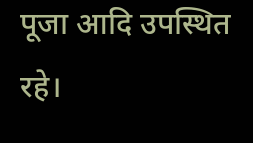पूजा आदि उपस्थित रहे।